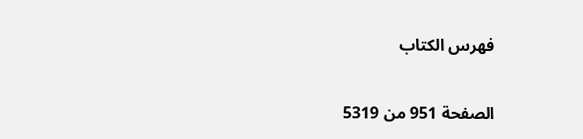فهرس الكتاب

الصفحة 951 من 5319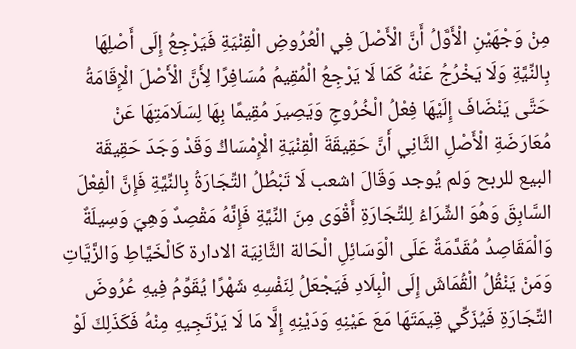مِنْ وَجْهَيْنِ الْأَوَّلُ أَنَّ الْأَصْلَ فِي الْعُرُوضِ الْقِنْيَةِ فَيَرْجِعُ إِلَى أَصْلِهَا بِالنِّيَّةِ وَلَا يَخْرُجُ عَنْهُ كَمَا لَا يَرْجِعُ الْمُقِيمُ مُسَافِرًا لِأَنَّ الْأَصْلَ الْإِقَامَةُ حَتَّى يَنْضَافَ إِلَيْهَا فِعْلُ الْخُرُوجِ وَيَصِيرَ مُقِيمًا بِهَا لِسَلَامَتِهَا عَنْ مُعَارَضَةِ الْأَصْلِ الثَّانِي أَنَّ حَقِيقَةَ الْقِنْيَةِ الْإِمْسَاكُ وَقَدْ وَجَدَ حَقِيقَة البيع للربح وَلم يُوجد وَقَالَ اشعب لَا تَبْطُلُ التِّجَارَةُ بِالنِّيَّةِ فَإِنَّ الْفِعْلَ السَّابِقَ وَهُوَ الشِّرَاءُ لِلتِّجَارَةِ أَقْوَى مِنَ النِّيَّةِ فَإِنَّهُ مَقْصِدٌ وَهِيَ وَسِيلَةٌ وَالْمَقَاصِدُ مُقَدَّمَةٌ عَلَى الْوَسَائِلِ الْحَالة الثَّانِيَة الادارة كَالْخَيَّاطِ وَالزَّيَّاتِ وَمَنْ يَنْقُلُ الْقُمَاشَ إِلَى الْبِلَادِ فَيَجْعَلُ لِنَفْسِهِ شَهْرًا يُقَوِّمُ فِيهِ عُرُوضَ التِّجَارَةِ فَيُزَكِّي قِيمَتَهَا مَعَ عَيْنِهِ وَدَيْنِهِ إِلَّا مَا لَا يَرْتَجِيهِ مِنْهُ فَكَذَلِكَ لَوْ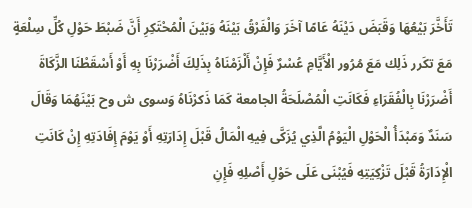تَأَخَّرَ بَيْعُهَا وَقَبَضَ دَيْنَهُ عَامًا آخَرَ وَالْفَرْقُ بَيْنَهُ وَبَيْنَ الْمُحْتَكِرِ أَنَّ ضَبْطَ حَوْلِ كُلِّ سِلْعَةٍ مَعَ تكَرر ذَلِك مَعَ مُرُور الْأَيَّامِ عُسْرٌ فَإِنْ أَلْزَمْنَاهُ بِذَلِكَ أَضْرَرْنَا بِهِ أَوْ أَسْقَطْنَا الزَّكَاةَ أَضْرَرْنَا بِالْفُقَرَاءِ فَكَانَتِ الْمُصْلَحَةُ الجامعة كَمَا ذَكرْنَاهُ وَسوى ش وح بَيْنَهُمَا وَقَالَ سَنَدٌ وَمَبْدَأُ الْحَوْلِ الْيَوْمُ الَّذِي يُزَكَّى فِيهِ الْمَالُ قَبْلَ إِدَارَتِهِ أَوْ يَوْمَ إِفَادَتِهِ إِنْ كَانَتِ الْإِدَارَةُ قَبْلَ تَزْكِيَتِهِ فَيُبْنَى عَلَى حَوْلِ أَصْلِهِ فَإِنِ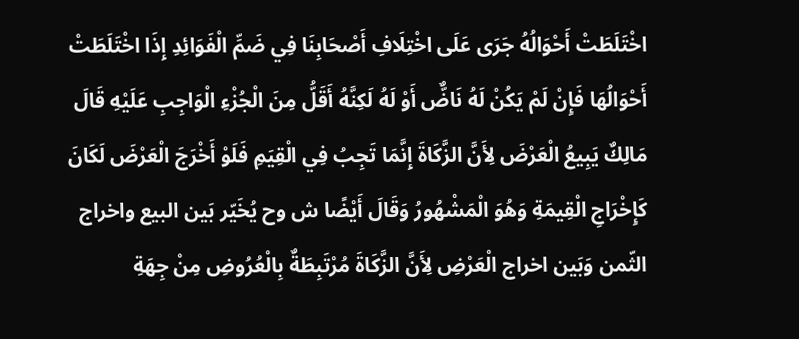اخْتَلَطَتْ أَحْوَالُهُ جَرَى عَلَى اخْتِلَافِ أَصْحَابِنَا فِي ضَمِّ الْفَوَائِدِ إِذَا اخْتَلَطَتْ أَحْوَالُهَا فَإِنْ لَمْ يَكُنْ لَهُ نَاضٌّ أَوْ لَهُ لَكِنَّهُ أَقَلُّ مِنَ الْجُزْءِ الْوَاجِبِ عَلَيْهِ قَالَ مَالِكٌ يَبِيعُ الْعَرْضَ لِأَنَّ الزَّكَاةَ إِنَّمَا تَجِبُ فِي الْقِيَمِ فَلَوْ أَخْرَجَ الْعَرْضَ لَكَانَ كَإِخْرَاجِ الْقِيمَةِ وَهُوَ الْمَشْهُورُ وَقَالَ أَيْضًا ش وح يُخَيّر بَين البيع واخراج الثّمن وَبَين اخراج الْعَرْضِ لِأَنَّ الزَّكَاةَ مُرْتَبِطَةٌ بِالْعُرُوضِ مِنْ جِهَةِ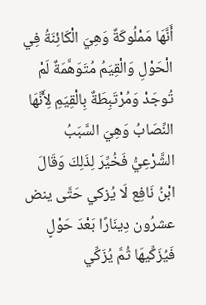أَنَّهَا مَمْلُوكَةٌ وَهِيَ الْكَائِنَةُ فِي الْحَوْلِ وَالْقِيَمُ مُتَوَهَّمَةٌ لَمْ تُوجَدْ وَمُرْتَبِطَةٌ بِالْقِيَمِ لِأَنَّهَا النِّصَابُ وَهِيَ السَّبَبُ الشَّرْعِيُّ فَخُيِّرَ لِذَلِكَ وَقَالَ ابْنُ نَافِع لَا يُزكي حَتَّى ينض عشرُون دِينَارًا بَعْدَ حَوْلٍ فَيُزَكِّيهَا ثُمَّ يُزَكِّي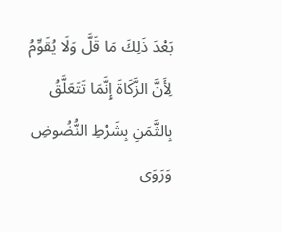بَعْدَ ذَلِكَ مَا قَلَّ وَلَا يُقَوِّمُ لِأَنَّ الزَّكَاةَ إِنَّمَا تَتَعَلَّقُ بِالثَّمَنِ بِشَرْطِ النُّضُوضِ وَرَوَى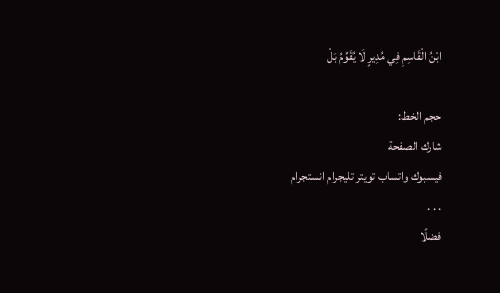ابْنُ الْقَاسِمِ فِي مُدِيرٍ لَا يُقَوِّمُ بَلْ

حجم الخط:
شارك الصفحة
فيسبوك واتساب تويتر تليجرام انستجرام
. . .
فضلًا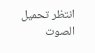انتظر تحميل الصوت